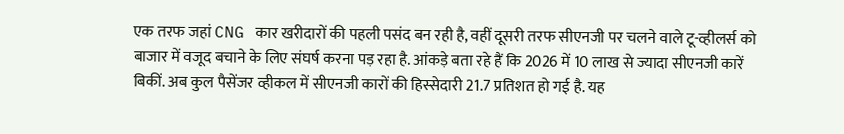एक तरफ जहां CNG कार खरीदारों की पहली पसंद बन रही है, वहीं दूसरी तरफ सीएनजी पर चलने वाले टू-व्हीलर्स को बाजार में वजूद बचाने के लिए संघर्ष करना पड़ रहा है. आंकड़े बता रहे हैं कि 2026 में 10 लाख से ज्यादा सीएनजी कारें बिकीं. अब कुल पैसेंजर व्हीकल में सीएनजी कारों की हिस्सेदारी 21.7 प्रतिशत हो गई है. यह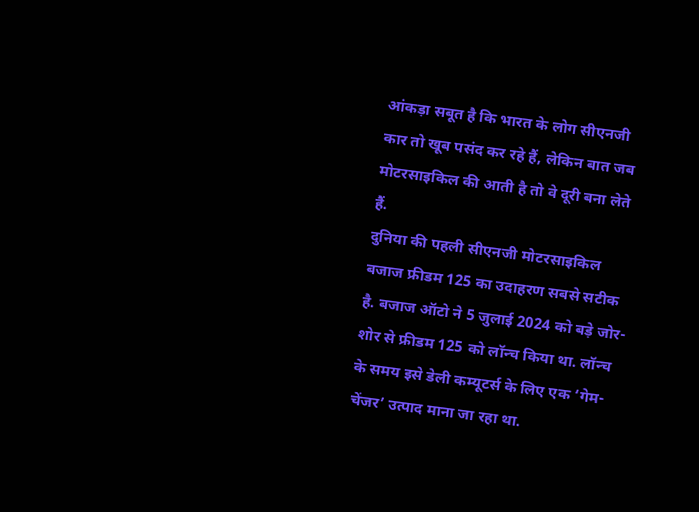आंकड़ा सबूत है कि भारत के लोग सीएनजी कार तो खूब पसंद कर रहे हैं, लेकिन बात जब मोटरसाइकिल की आती है तो वे दूरी बना लेते हैं.
दुनिया की पहली सीएनजी मोटरसाइकिल बजाज फ्रीडम 125 का उदाहरण सबसे सटीक है. बजाज ऑटो ने 5 जुलाई 2024 को बड़े जोर-शोर से फ्रीडम 125 को लॉन्च किया था. लॉन्च के समय इसे डेली कम्यूटर्स के लिए एक ‘गेम-चेंजर’ उत्पाद माना जा रहा था.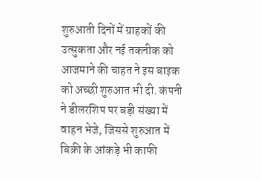शुरुआती दिनों में ग्राहकों की उत्सुकता और नई तकनीक को आजमाने की चाहत ने इस बाइक को अच्छी शुरुआत भी दी. कंपनी ने डीलरशिप पर बड़ी संख्या में वाहन भेजे, जिससे शुरुआत में बिक्री के आंकड़े भी काफी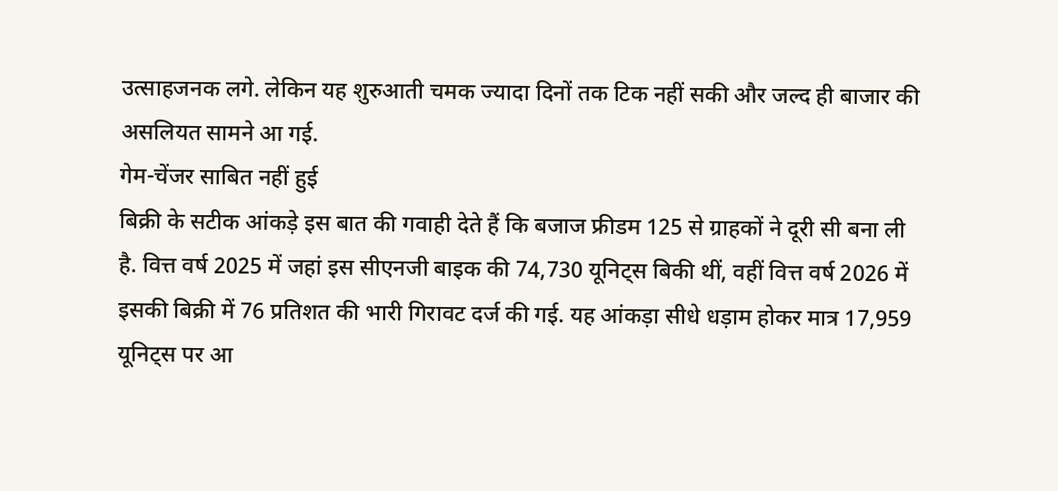उत्साहजनक लगे. लेकिन यह शुरुआती चमक ज्यादा दिनों तक टिक नहीं सकी और जल्द ही बाजार की असलियत सामने आ गई.
गेम-चेंजर साबित नहीं हुई
बिक्री के सटीक आंकड़े इस बात की गवाही देते हैं कि बजाज फ्रीडम 125 से ग्राहकों ने दूरी सी बना ली है. वित्त वर्ष 2025 में जहां इस सीएनजी बाइक की 74,730 यूनिट्स बिकी थीं, वहीं वित्त वर्ष 2026 में इसकी बिक्री में 76 प्रतिशत की भारी गिरावट दर्ज की गई. यह आंकड़ा सीधे धड़ाम होकर मात्र 17,959 यूनिट्स पर आ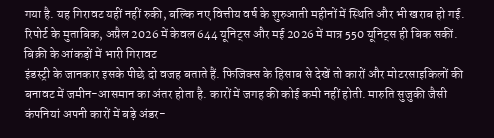गया है. यह गिरावट यहीं नहीं रुकी, बल्कि नए वित्तीय वर्ष के शुरुआती महीनों में स्थिति और भी खराब हो गई. रिपोर्ट के मुताबिक, अप्रैल 2026 में केवल 644 यूनिट्स और मई 2026 में मात्र 550 यूनिट्स ही बिक सकीं.
बिक्री के आंकड़ों में भारी गिरावट
इंडस्ट्री के जानकार इसके पीछे दो वजह बताते हैं. फिजिक्स के हिसाब से देखें तो कारों और मोटरसाइकिलों की बनावट में जमीन-आसमान का अंतर होता है. कारों में जगह की कोई कमी नहीं होती. मारुति सुजुकी जैसी कंपनियां अपनी कारों में बड़े अंडर-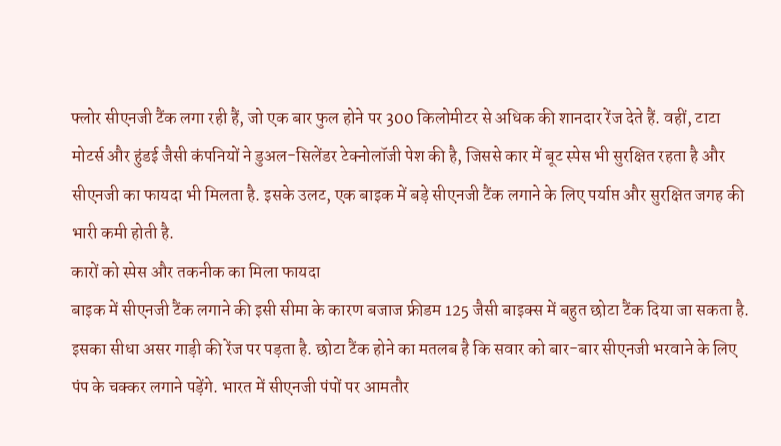फ्लोर सीएनजी टैंक लगा रही हैं, जो एक बार फुल होने पर 300 किलोमीटर से अधिक की शानदार रेंज देते हैं. वहीं, टाटा मोटर्स और हुंडई जैसी कंपनियों ने डुअल-सिलेंडर टेक्नोलॉजी पेश की है, जिससे कार में बूट स्पेस भी सुरक्षित रहता है और सीएनजी का फायदा भी मिलता है. इसके उलट, एक बाइक में बड़े सीएनजी टैंक लगाने के लिए पर्याप्त और सुरक्षित जगह की भारी कमी होती है.
कारों को स्पेस और तकनीक का मिला फायदा
बाइक में सीएनजी टैंक लगाने की इसी सीमा के कारण बजाज फ्रीडम 125 जैसी बाइक्स में बहुत छोटा टैंक दिया जा सकता है. इसका सीधा असर गाड़ी की रेंज पर पड़ता है. छोटा टैंक होने का मतलब है कि सवार को बार-बार सीएनजी भरवाने के लिए पंप के चक्कर लगाने पड़ेंगे. भारत में सीएनजी पंपों पर आमतौर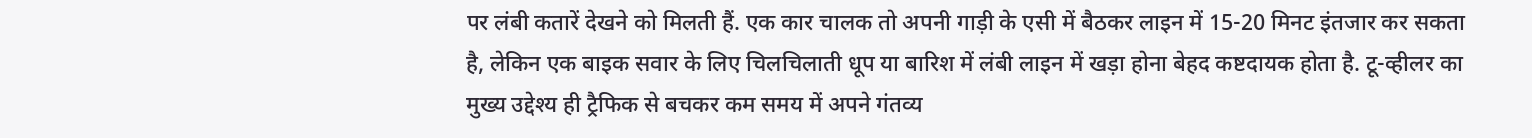पर लंबी कतारें देखने को मिलती हैं. एक कार चालक तो अपनी गाड़ी के एसी में बैठकर लाइन में 15-20 मिनट इंतजार कर सकता है, लेकिन एक बाइक सवार के लिए चिलचिलाती धूप या बारिश में लंबी लाइन में खड़ा होना बेहद कष्टदायक होता है. टू-व्हीलर का मुख्य उद्देश्य ही ट्रैफिक से बचकर कम समय में अपने गंतव्य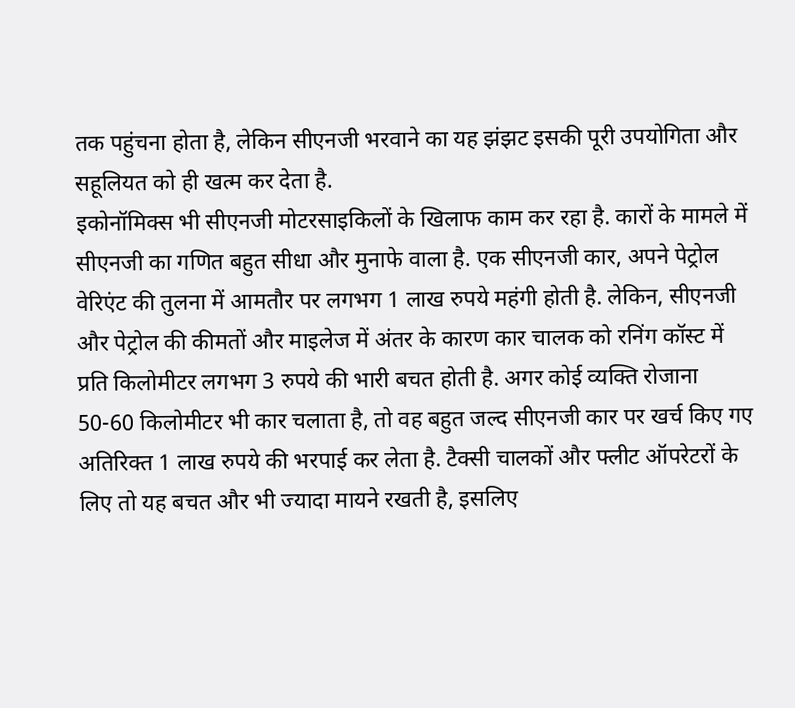तक पहुंचना होता है, लेकिन सीएनजी भरवाने का यह झंझट इसकी पूरी उपयोगिता और सहूलियत को ही खत्म कर देता है.
इकोनॉमिक्स भी सीएनजी मोटरसाइकिलों के खिलाफ काम कर रहा है. कारों के मामले में सीएनजी का गणित बहुत सीधा और मुनाफे वाला है. एक सीएनजी कार, अपने पेट्रोल वेरिएंट की तुलना में आमतौर पर लगभग 1 लाख रुपये महंगी होती है. लेकिन, सीएनजी और पेट्रोल की कीमतों और माइलेज में अंतर के कारण कार चालक को रनिंग कॉस्ट में प्रति किलोमीटर लगभग 3 रुपये की भारी बचत होती है. अगर कोई व्यक्ति रोजाना 50-60 किलोमीटर भी कार चलाता है, तो वह बहुत जल्द सीएनजी कार पर खर्च किए गए अतिरिक्त 1 लाख रुपये की भरपाई कर लेता है. टैक्सी चालकों और फ्लीट ऑपरेटरों के लिए तो यह बचत और भी ज्यादा मायने रखती है, इसलिए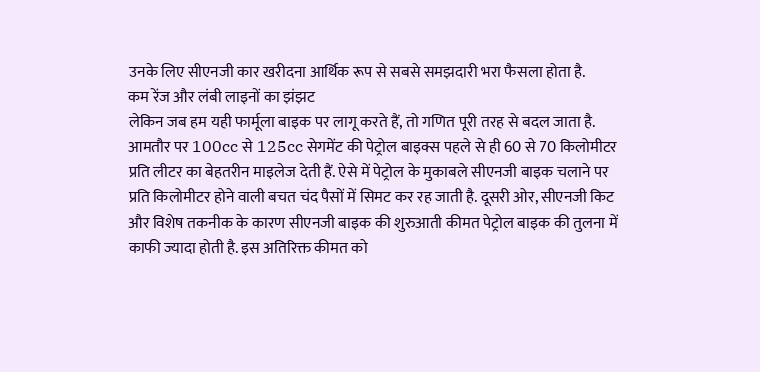उनके लिए सीएनजी कार खरीदना आर्थिक रूप से सबसे समझदारी भरा फैसला होता है.
कम रेंज और लंबी लाइनों का झंझट
लेकिन जब हम यही फार्मूला बाइक पर लागू करते हैं, तो गणित पूरी तरह से बदल जाता है. आमतौर पर 100cc से 125cc सेगमेंट की पेट्रोल बाइक्स पहले से ही 60 से 70 किलोमीटर प्रति लीटर का बेहतरीन माइलेज देती हैं. ऐसे में पेट्रोल के मुकाबले सीएनजी बाइक चलाने पर प्रति किलोमीटर होने वाली बचत चंद पैसों में सिमट कर रह जाती है. दूसरी ओर, सीएनजी किट और विशेष तकनीक के कारण सीएनजी बाइक की शुरुआती कीमत पेट्रोल बाइक की तुलना में काफी ज्यादा होती है. इस अतिरिक्त कीमत को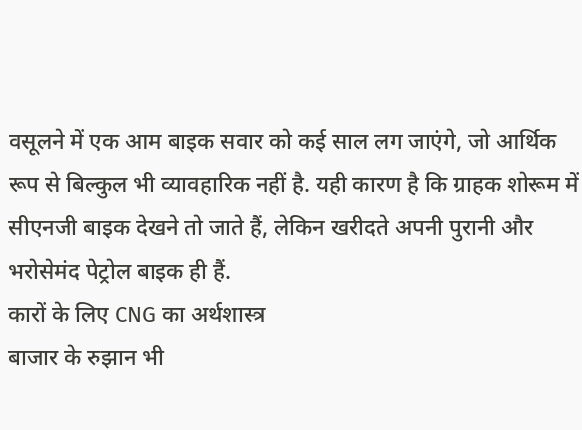वसूलने में एक आम बाइक सवार को कई साल लग जाएंगे, जो आर्थिक रूप से बिल्कुल भी व्यावहारिक नहीं है. यही कारण है कि ग्राहक शोरूम में सीएनजी बाइक देखने तो जाते हैं, लेकिन खरीदते अपनी पुरानी और भरोसेमंद पेट्रोल बाइक ही हैं.
कारों के लिए CNG का अर्थशास्त्र
बाजार के रुझान भी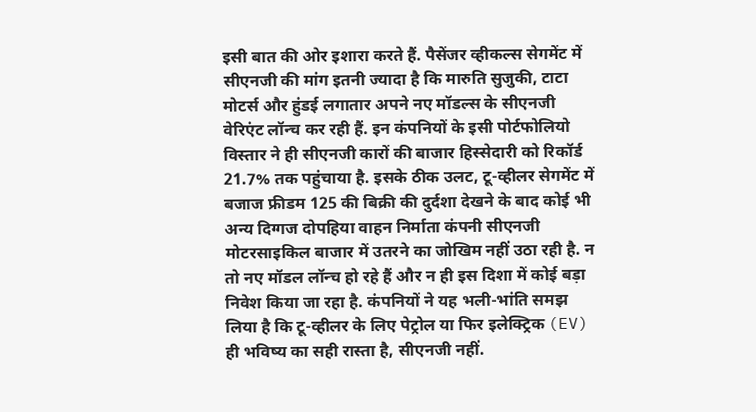इसी बात की ओर इशारा करते हैं. पैसेंजर व्हीकल्स सेगमेंट में सीएनजी की मांग इतनी ज्यादा है कि मारुति सुजुकी, टाटा मोटर्स और हुंडई लगातार अपने नए मॉडल्स के सीएनजी वेरिएंट लॉन्च कर रही हैं. इन कंपनियों के इसी पोर्टफोलियो विस्तार ने ही सीएनजी कारों की बाजार हिस्सेदारी को रिकॉर्ड 21.7% तक पहुंचाया है. इसके ठीक उलट, टू-व्हीलर सेगमेंट में बजाज फ्रीडम 125 की बिक्री की दुर्दशा देखने के बाद कोई भी अन्य दिग्गज दोपहिया वाहन निर्माता कंपनी सीएनजी मोटरसाइकिल बाजार में उतरने का जोखिम नहीं उठा रही है. न तो नए मॉडल लॉन्च हो रहे हैं और न ही इस दिशा में कोई बड़ा निवेश किया जा रहा है. कंपनियों ने यह भली-भांति समझ लिया है कि टू-व्हीलर के लिए पेट्रोल या फिर इलेक्ट्रिक (EV) ही भविष्य का सही रास्ता है, सीएनजी नहीं.